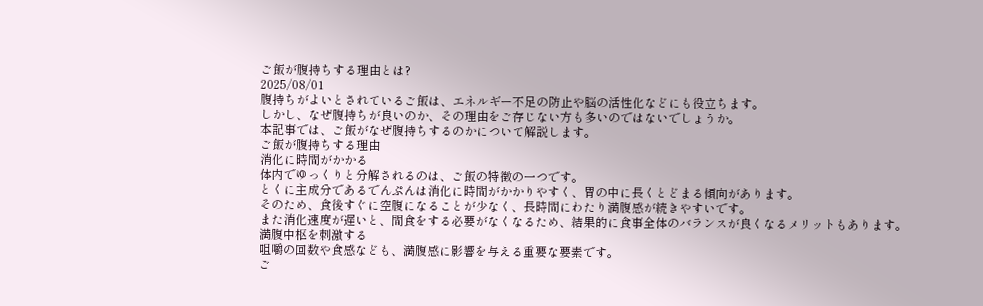ご飯が腹持ちする理由とは?
2025/08/01
腹持ちがよいとされているご飯は、エネルギー不足の防止や脳の活性化などにも役立ちます。
しかし、なぜ腹持ちが良いのか、その理由をご存じない方も多いのではないでしょうか。
本記事では、ご飯がなぜ腹持ちするのかについて解説します。
ご飯が腹持ちする理由
消化に時間がかかる
体内でゆっくりと分解されるのは、ご飯の特徴の一つです。
とくに主成分であるでんぷんは消化に時間がかかりやすく、胃の中に長くとどまる傾向があります。
そのため、食後すぐに空腹になることが少なく、長時間にわたり満腹感が続きやすいです。
また消化速度が遅いと、間食をする必要がなくなるため、結果的に食事全体のバランスが良くなるメリットもあります。
満腹中枢を刺激する
咀嚼の回数や食感なども、満腹感に影響を与える重要な要素です。
ご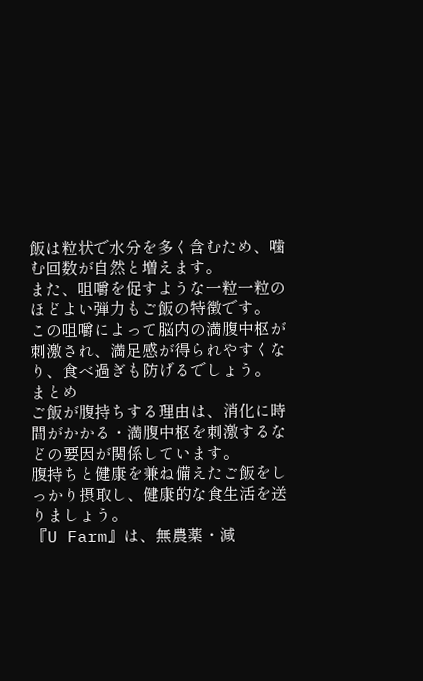飯は粒状で水分を多く含むため、噛む回数が自然と増えます。
また、咀嚼を促すような一粒一粒のほどよい弾力もご飯の特徴です。
この咀嚼によって脳内の満腹中枢が刺激され、満足感が得られやすくなり、食べ過ぎも防げるでしょう。
まとめ
ご飯が腹持ちする理由は、消化に時間がかかる・満腹中枢を刺激するなどの要因が関係しています。
腹持ちと健康を兼ね備えたご飯をしっかり摂取し、健康的な食生活を送りましょう。
『U Farm』は、無農薬・減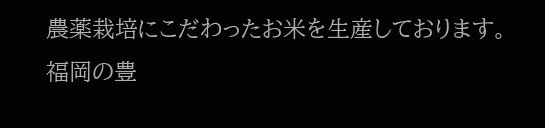農薬栽培にこだわったお米を生産しております。
福岡の豊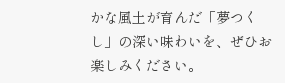かな風土が育んだ「夢つくし」の深い味わいを、ぜひお楽しみください。